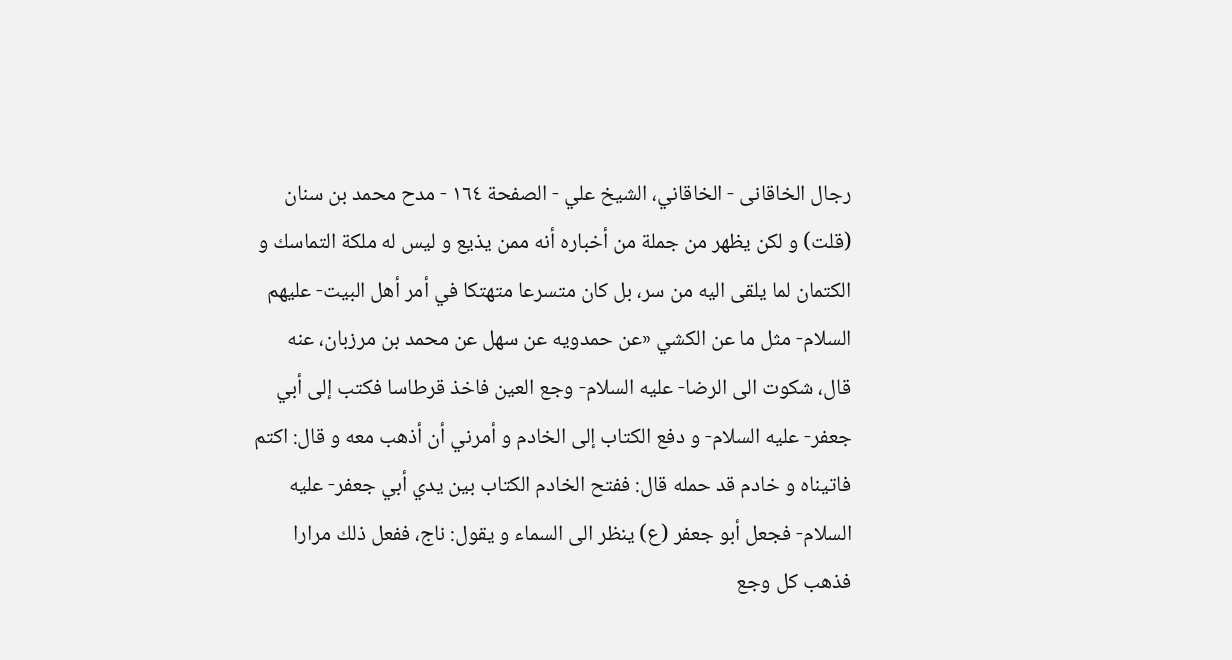رجال الخاقانى - الخاقاني، الشيخ علي - الصفحة ١٦٤ - مدح محمد بن سنان
(قلت) و لكن يظهر من جملة من أخباره أنه ممن يذيع و ليس له ملكة التماسك و الكتمان لما يلقى اليه من سر، بل كان متسرعا متهتكا في أمر أهل البيت- عليهم السلام- مثل ما عن الكشي «عن حمدويه عن سهل عن محمد بن مرزبان، عنه قال، شكوت الى الرضا- عليه السلام- وجع العين فاخذ قرطاسا فكتب إلى أبي جعفر- عليه السلام- و دفع الكتاب إلى الخادم و أمرني أن أذهب معه و قال: اكتم فاتيناه و خادم قد حمله قال: ففتح الخادم الكتاب بين يدي أبي جعفر- عليه السلام- فجعل أبو جعفر (ع) ينظر الى السماء و يقول: ناج، ففعل ذلك مرارا فذهب كل وجع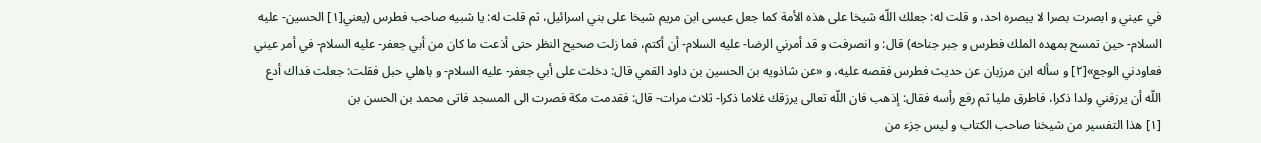في عيني و ابصرت بصرا لا يبصره احد، و قلت له: جعلك اللّه شيخا على هذه الأمة كما جعل عيسى ابن مريم شيخا على بني اسرائيل، ثم قلت له: يا شبيه صاحب فطرس (يعني[١] الحسين- عليه السلام- حين تمسح بمهده الملك فطرس و جبر جناحه) قال: و انصرفت و قد أمرني الرضا- عليه السلام- أن أكتم، فما زلت صحيح النظر حتى أذعت ما كان من أبي جعفر- عليه السلام- في أمر عيني فعاودني الوجع»[٢] و سأله ابن مرزبان عن حديث فطرس فقصه عليه، و «عن شاذويه بن الحسين بن داود القمي قال: دخلت على أبي جعفر- عليه السلام- و باهلي حبل فقلت: جعلت فداك أدع اللّه أن يرزفني ولدا ذكرا، فاطرق مليا ثم رفع رأسه فقال: إذهب فان اللّه تعالى يرزقك غلاما ذكرا- ثلاث مرات- قال: فقدمت مكة فصرت الى المسجد فاتى محمد بن الحسن بن
[١] هذا التفسير من شيخنا صاحب الكتاب و ليس جزء من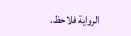الرواية فلاحظ.